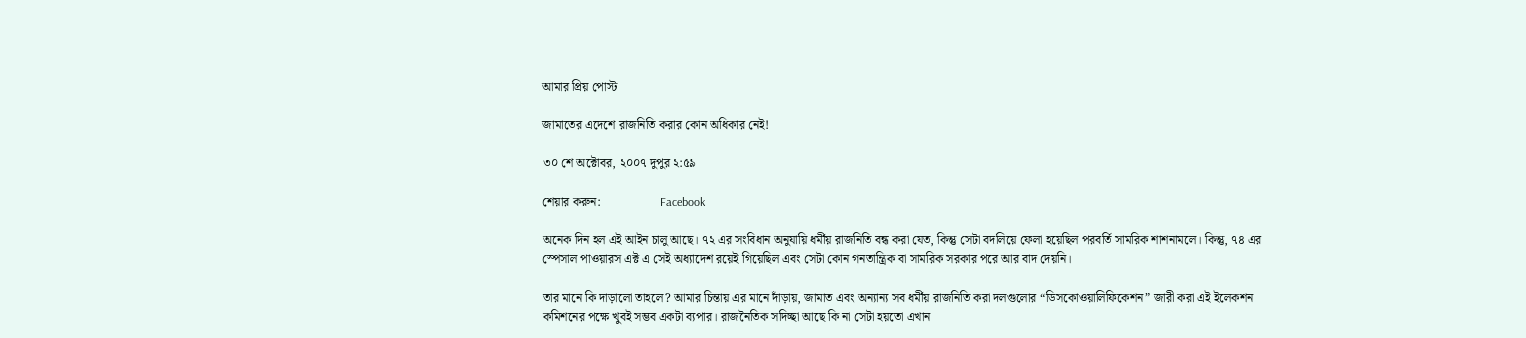আমার প্রিয় পোস্ট

জামাতের এদেশে রাজনিতি করার কোন অধিকার নেই!

৩০ শে অক্টোবর, ২০০৭ দুপুর ২:৫৯

শেয়ার করুন:                   Facebook

অনেক দিন হল এই আইন চালু আছে। ৭২ এর সংবিধান অনুযায়ি ধর্মীয় রাজনিতি বন্ধ করা যেত, কিন্তু সেটা বদলিয়ে ফেলা হয়েছিল পরবর্তি সামরিক শাশনামলে। কিন্তু, ৭৪ এর স্পেসাল পাওয়ারস এক্ট এ সেই অধ্যাদেশ রয়েই গিয়েছিল এবং সেটা কোন গনতান্ত্রিক বা সামরিক সরকার পরে আর বাদ দেয়নি।

তার মানে কি দাড়ালো তাহলে? আমার চিন্তায় এর মানে দাঁড়ায়, জামাত এবং অন্যান্য সব ধর্মীয় রাজনিতি করা দলগুলোর “ডিসকোওয়ালিফিকেশন” জারী করা এই ইলেকশন কমিশনের পক্ষে খুবই সম্ভব একটা ব্যপার। রাজনৈতিক সদিচ্ছা আছে কি না সেটা হয়তো এখান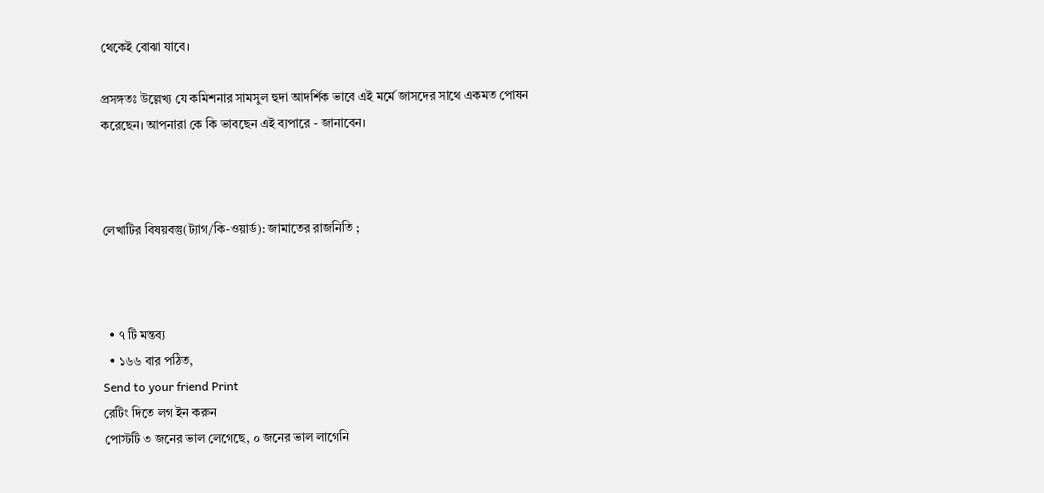থেকেই বোঝা যাবে।

প্রসঙ্গতঃ উল্লেখ্য যে কমিশনার সামসুল হুদা আদর্শিক ভাবে এই মর্মে জাসদের সাথে একমত পোষন করেছেন। আপনারা কে কি ভাবছেন এই ব্যপারে - জানাবেন।



লেখাটির বিষয়বস্তু(ট্যাগ/কি-ওয়ার্ড): জামাতের রাজনিতি ;



  • ৭ টি মন্তব্য
  • ১৬৬ বার পঠিত,
Send to your friend Print
রেটিং দিতে লগ ইন করুন
পোস্টটি ৩ জনের ভাল লেগেছে, ০ জনের ভাল লাগেনি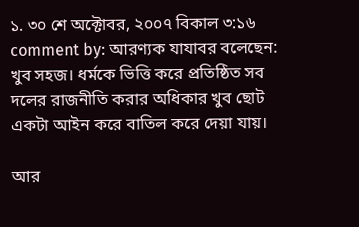১. ৩০ শে অক্টোবর, ২০০৭ বিকাল ৩:১৬
comment by: আরণ্যক যাযাবর বলেছেন: খুব সহজ। ধর্মকে ভিত্তি করে প্রতিষ্ঠিত সব দলের রাজনীতি করার অধিকার খুব ছোট একটা আইন করে বাতিল করে দেয়া যায়।

আর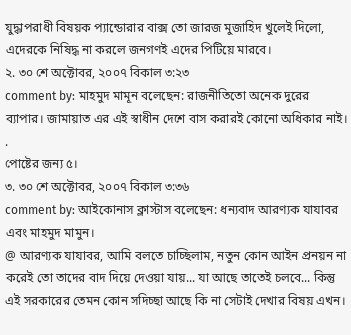যুদ্ধাপরাধী বিষয়ক প্যান্ডোরার বাক্স তো জারজ মুজাহিদ খুলেই দিলো, এদেরকে নিষিদ্ধ না করলে জনগণই এদের পিটিয়ে মারবে।
২. ৩০ শে অক্টোবর, ২০০৭ বিকাল ৩:২৩
comment by: মাহমুদ মামূন বলেছেন: রাজনীতিতো অনেক দুরের ব্যাপার। জামায়াত এর এই স্বাধীন দেশে বাস করারই কোনো অধিকার নাই।
.
পোষ্টের জন্য ৫।
৩. ৩০ শে অক্টোবর, ২০০৭ বিকাল ৩:৩৬
comment by: আইকোনাস ক্লাস্টাস বলেছেন: ধন্যবাদ আরণ্যক যাযাবর এবং মাহমুদ মামুন।
@ আরণ্যক যাযাবর, আমি বলতে চাচ্ছিলাম, নতুন কোন আইন প্রনয়ন না করেই তো তাদের বাদ দিয়ে দেওয়া যায়... যা আছে তাতেই চলবে... কিন্তু এই সরকারের তেমন কোন সদিচ্ছা আছে কি না সেটাই দেখার বিষয় এখন।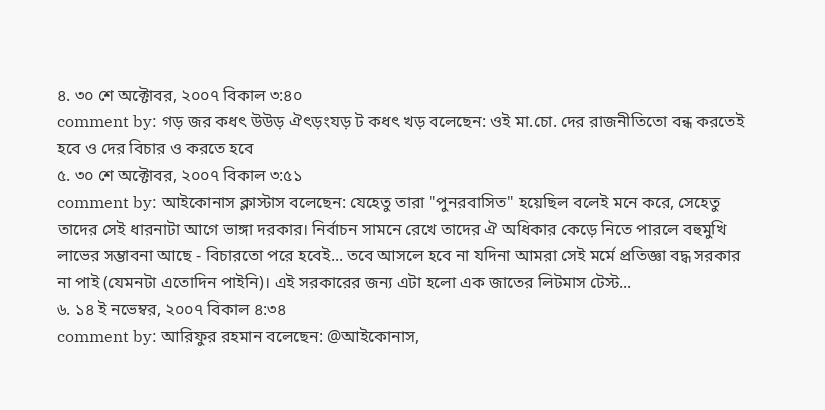৪. ৩০ শে অক্টোবর, ২০০৭ বিকাল ৩:৪০
comment by: গড় জর কধৎ উউড় ঐৎড়ংযড় ট কধৎ খড় বলেছেন: ওই মা.চো. দের রাজনীতিতো বন্ধ করতেই হবে ও দের বিচার ও করতে হবে
৫. ৩০ শে অক্টোবর, ২০০৭ বিকাল ৩:৫১
comment by: আইকোনাস ক্লাস্টাস বলেছেন: যেহেতু তারা "পুনরবাসিত" হয়েছিল বলেই মনে করে, সেহেতু তাদের সেই ধারনাটা আগে ভাঙ্গা দরকার। নির্বাচন সামনে রেখে তাদের ঐ অধিকার কেড়ে নিতে পারলে বহুমুখি লাভের সম্ভাবনা আছে - বিচারতো পরে হবেই... তবে আসলে হবে না যদিনা আমরা সেই মর্মে প্রতিজ্ঞা বদ্ধ সরকার না পাই (যেমনটা এতোদিন পাইনি)। এই সরকারের জন্য এটা হলো এক জাতের লিটমাস টেস্ট...
৬. ১৪ ই নভেম্বর, ২০০৭ বিকাল ৪:৩৪
comment by: আরিফুর রহমান বলেছেন: @আইকোনাস,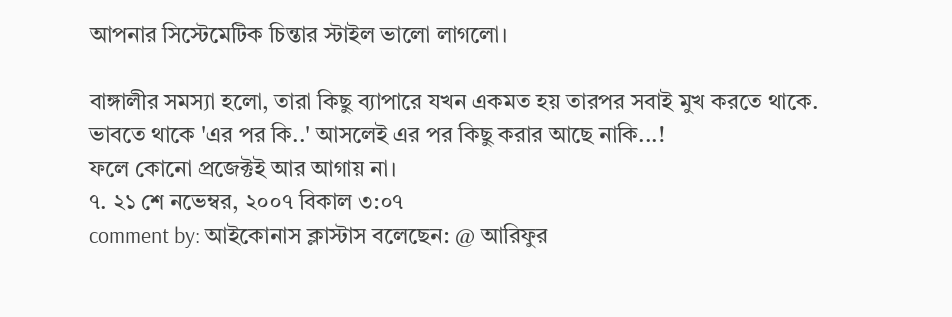আপনার সিস্টেমেটিক চিন্তার স্টাইল ভালো লাগলো।

বাঙ্গালীর সমস্যা হলো, তারা কিছু ব্যাপারে যখন একমত হয় তারপর সবাই মুখ করতে থাকে. ভাবতে থাকে 'এর পর কি..' আসলেই এর পর কিছু করার আছে নাকি...!
ফলে কোনো প্রজেক্টই আর আগায় না।
৭. ২১ শে নভেম্বর, ২০০৭ বিকাল ৩:০৭
comment by: আইকোনাস ক্লাস্টাস বলেছেন: @ আরিফুর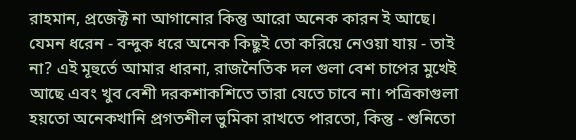রাহমান, প্রজেক্ট না আগানোর কিন্তু আরো অনেক কারন ই আছে। যেমন ধরেন - বন্দুক ধরে অনেক কিছুই তো করিয়ে নেওয়া যায় - তাই না? এই মূহুর্তে আমার ধারনা, রাজনৈতিক দল গুলা বেশ চাপের মুখেই আছে এবং খুব বেশী দরকশাকশিতে তারা যেতে চাবে না। পত্রিকাগুলা হয়তো অনেকখানি প্রগতশীল ভুমিকা রাখতে পারতো, কিন্তু - শুনিতো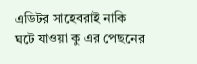এডিটর সাহেবরাই নাকি ঘটে যাওয়া কু এর পেছনের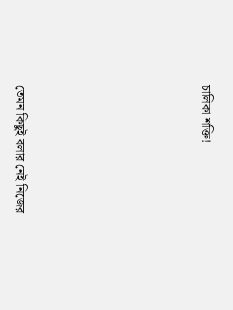চালিকা শক্তি!






তেমন কিছুই বলার নেই নিজের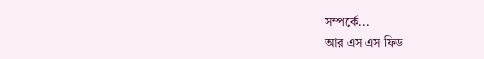সম্পর্কে...
আর এস এস ফিড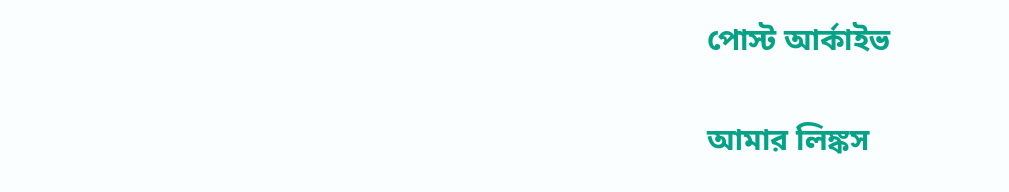পোস্ট আর্কাইভ

আমার লিঙ্কস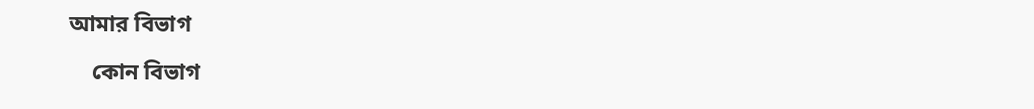আমার বিভাগ

    কোন বিভাগ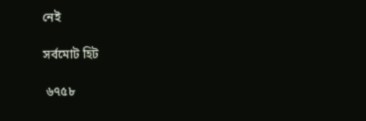নেই

সর্বমোট হিট

 ৬৭৫৮